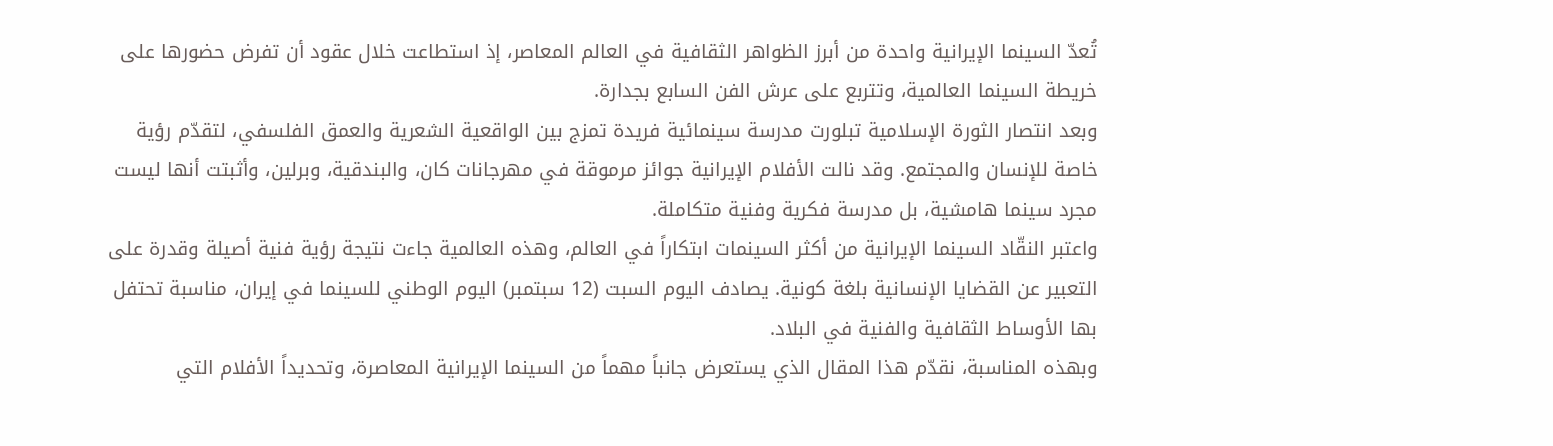تُعدّ السينما الإيرانية واحدة من أبرز الظواهر الثقافية في العالم المعاصر، إذ استطاعت خلال عقود أن تفرض حضورها على خريطة السينما العالمية، وتتربع على عرش الفن السابع بجدارة.
وبعد انتصار الثورة الإسلامية تبلورت مدرسة سينمائية فريدة تمزج بين الواقعية الشعرية والعمق الفلسفي، لتقدّم رؤية خاصة للإنسان والمجتمع. وقد نالت الأفلام الإيرانية جوائز مرموقة في مهرجانات كان، والبندقية، وبرلين، وأثبتت أنها ليست مجرد سينما هامشية، بل مدرسة فكرية وفنية متكاملة.
واعتبر النقّاد السينما الإيرانية من أكثر السينمات ابتكاراً في العالم، وهذه العالمية جاءت نتيجة رؤية فنية أصيلة وقدرة على التعبير عن القضايا الإنسانية بلغة كونية. يصادف اليوم السبت (12 سبتمبر) اليوم الوطني للسينما في إيران، مناسبة تحتفل بها الأوساط الثقافية والفنية في البلاد.
وبهذه المناسبة، نقدّم هذا المقال الذي يستعرض جانباً مهماً من السينما الإيرانية المعاصرة، وتحديداً الأفلام التي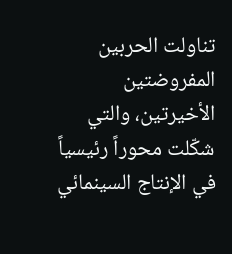تناولت الحربين المفروضتين الأخيرتين، والتي شكّلت محوراً رئيسياً في الإنتاج السينمائي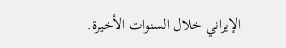الإيراني خلال السنوات الأخيرة.